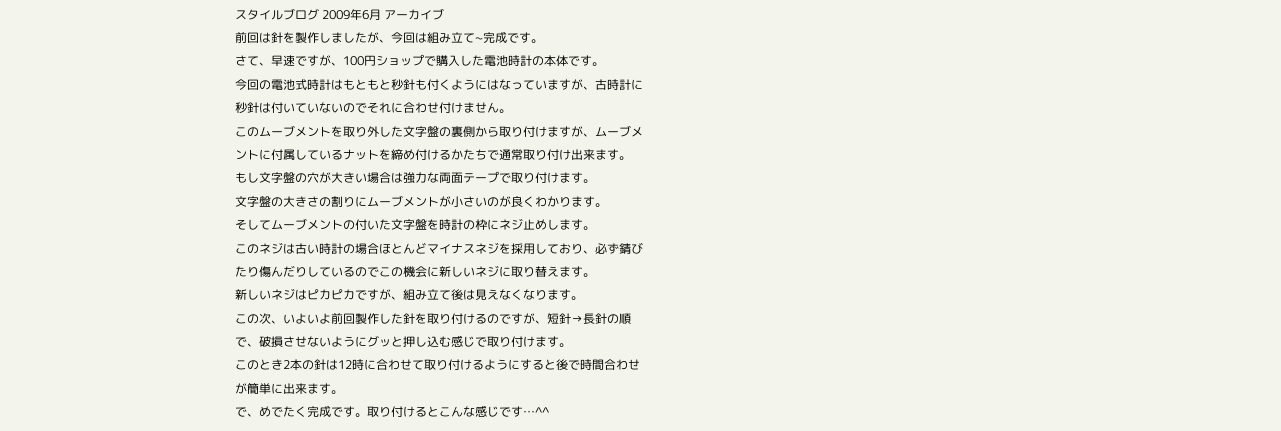スタイルブログ 2009年6月 アーカイブ
前回は針を製作しましたが、今回は組み立て~完成です。
さて、早速ですが、100円ショップで購入した電池時計の本体です。
今回の電池式時計はもともと秒針も付くようにはなっていますが、古時計に
秒針は付いていないのでそれに合わせ付けません。
このムーブメントを取り外した文字盤の裏側から取り付けますが、ムーブメ
ントに付属しているナットを締め付けるかたちで通常取り付け出来ます。
もし文字盤の穴が大きい場合は強力な両面テープで取り付けます。
文字盤の大きさの割りにムーブメントが小さいのが良くわかります。
そしてムーブメントの付いた文字盤を時計の枠にネジ止めします。
このネジは古い時計の場合ほとんどマイナスネジを採用しており、必ず錆び
たり傷んだりしているのでこの機会に新しいネジに取り替えます。
新しいネジはピカピカですが、組み立て後は見えなくなります。
この次、いよいよ前回製作した針を取り付けるのですが、短針→長針の順
で、破損させないようにグッと押し込む感じで取り付けます。
このとき2本の針は12時に合わせて取り付けるようにすると後で時間合わせ
が簡単に出来ます。
で、めでたく完成です。取り付けるとこんな感じです…^^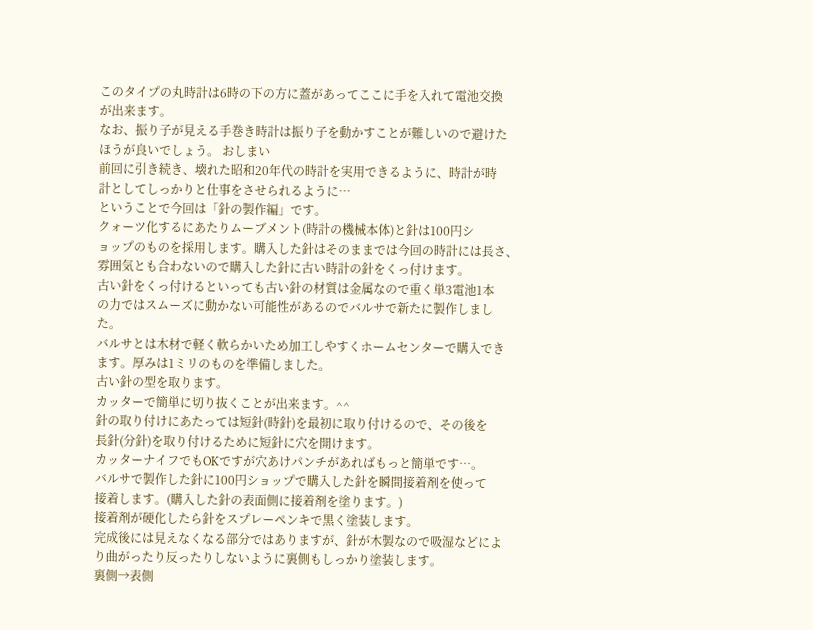このタイプの丸時計は6時の下の方に蓋があってここに手を入れて電池交換
が出来ます。
なお、振り子が見える手巻き時計は振り子を動かすことが難しいので避けた
ほうが良いでしょう。 おしまい
前回に引き続き、壊れた昭和20年代の時計を実用できるように、時計が時
計としてしっかりと仕事をさせられるように…
ということで今回は「針の製作編」です。
クォーツ化するにあたりムーブメント(時計の機械本体)と針は100円シ
ョップのものを採用します。購入した針はそのままでは今回の時計には長さ、
雰囲気とも合わないので購入した針に古い時計の針をくっ付けます。
古い針をくっ付けるといっても古い針の材質は金属なので重く単3電池1本
の力ではスムーズに動かない可能性があるのでバルサで新たに製作しまし
た。
バルサとは木材で軽く軟らかいため加工しやすくホームセンターで購入でき
ます。厚みは1ミリのものを準備しました。
古い針の型を取ります。
カッターで簡単に切り抜くことが出来ます。^^
針の取り付けにあたっては短針(時針)を最初に取り付けるので、その後を
長針(分針)を取り付けるために短針に穴を開けます。
カッターナイフでもOKですが穴あけパンチがあればもっと簡単です…。
バルサで製作した針に100円ショップで購入した針を瞬間接着剤を使って
接着します。(購入した針の表面側に接着剤を塗ります。)
接着剤が硬化したら針をスプレーペンキで黒く塗装します。
完成後には見えなくなる部分ではありますが、針が木製なので吸湿などによ
り曲がったり反ったりしないように裏側もしっかり塗装します。
裏側→表側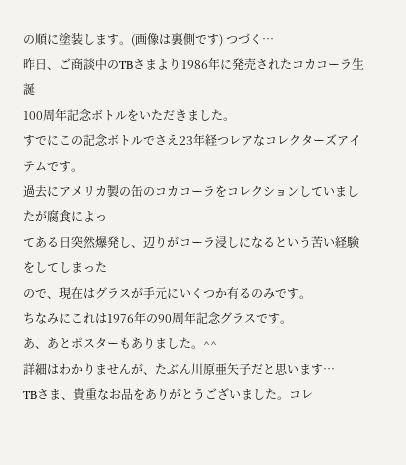の順に塗装します。(画像は裏側です) つづく…
昨日、ご商談中のTBさまより1986年に発売されたコカコーラ生誕
100周年記念ボトルをいただきました。
すでにこの記念ボトルでさえ23年経つレアなコレクターズアイテムです。
過去にアメリカ製の缶のコカコーラをコレクションしていましたが腐食によっ
てある日突然爆発し、辺りがコーラ浸しになるという苦い経験をしてしまった
ので、現在はグラスが手元にいくつか有るのみです。
ちなみにこれは1976年の90周年記念グラスです。
あ、あとポスターもありました。^^
詳細はわかりませんが、たぶん川原亜矢子だと思います…
TBさま、貴重なお品をありがとうございました。コレ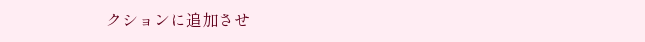クションに追加させ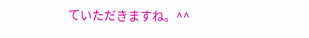ていただきますね。^^